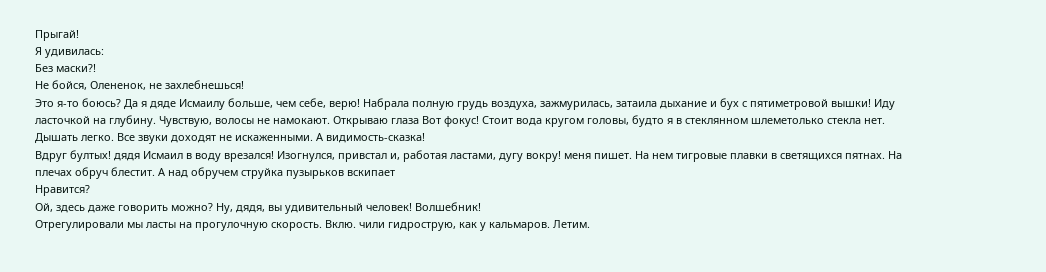Прыгай!
Я удивилась:
Без маски?!
Не бойся, Олененок, не захлебнешься!
Это я-то боюсь? Да я дяде Исмаилу больше, чем себе, верю! Набрала полную грудь воздуха, зажмурилась, затаила дыхание и бух с пятиметровой вышки! Иду ласточкой на глубину. Чувствую, волосы не намокают. Открываю глаза Вот фокус! Стоит вода кругом головы, будто я в стеклянном шлеметолько стекла нет. Дышать легко. Все звуки доходят не искаженными. А видимость-сказка!
Вдруг бултых! дядя Исмаил в воду врезался! Изогнулся, привстал и, работая ластами, дугу вокру! меня пишет. На нем тигровые плавки в светящихся пятнах. На плечах обруч блестит. А над обручем струйка пузырьков вскипает
Нравится?
Ой, здесь даже говорить можно? Ну, дядя, вы удивительный человек! Волшебник!
Отрегулировали мы ласты на прогулочную скорость. Вклю. чили гидрострую, как у кальмаров. Летим.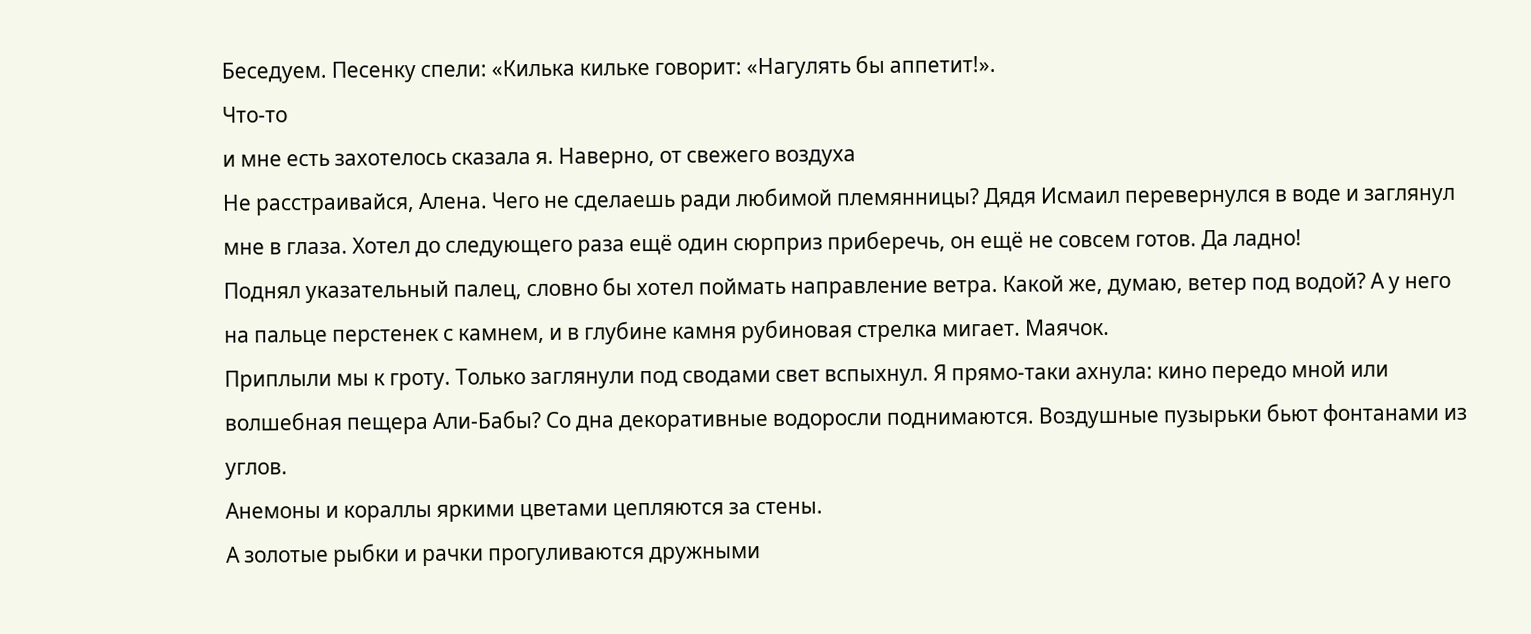Беседуем. Песенку спели: «Килька кильке говорит: «Нагулять бы аппетит!».
Что-то
и мне есть захотелось сказала я. Наверно, от свежего воздуха
Не расстраивайся, Алена. Чего не сделаешь ради любимой племянницы? Дядя Исмаил перевернулся в воде и заглянул мне в глаза. Хотел до следующего раза ещё один сюрприз приберечь, он ещё не совсем готов. Да ладно!
Поднял указательный палец, словно бы хотел поймать направление ветра. Какой же, думаю, ветер под водой? А у него на пальце перстенек с камнем, и в глубине камня рубиновая стрелка мигает. Маячок.
Приплыли мы к гроту. Только заглянули под сводами свет вспыхнул. Я прямо-таки ахнула: кино передо мной или волшебная пещера Али-Бабы? Со дна декоративные водоросли поднимаются. Воздушные пузырьки бьют фонтанами из углов.
Анемоны и кораллы яркими цветами цепляются за стены.
А золотые рыбки и рачки прогуливаются дружными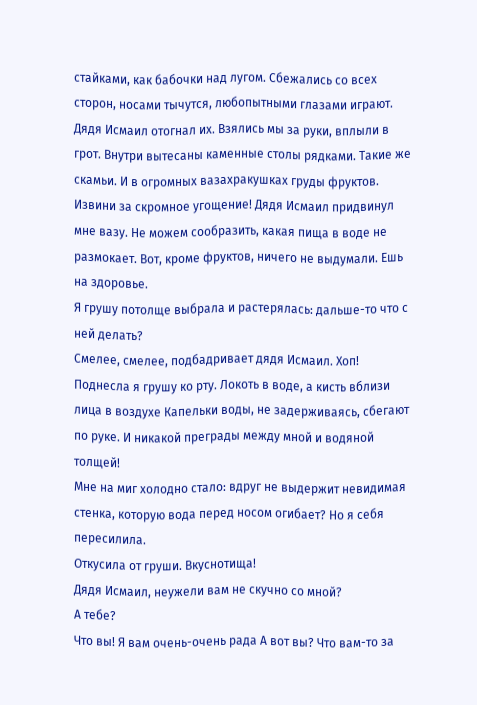стайками, как бабочки над лугом. Сбежались со всех сторон, носами тычутся, любопытными глазами играют. Дядя Исмаил отогнал их. Взялись мы за руки, вплыли в грот. Внутри вытесаны каменные столы рядками. Такие же скамьи. И в огромных вазахракушках груды фруктов.
Извини за скромное угощение! Дядя Исмаил придвинул мне вазу. Не можем сообразить, какая пища в воде не размокает. Вот, кроме фруктов, ничего не выдумали. Ешь на здоровье.
Я грушу потолще выбрала и растерялась: дальше-то что с ней делать?
Смелее, смелее, подбадривает дядя Исмаил. Хоп!
Поднесла я грушу ко рту. Локоть в воде, а кисть вблизи лица в воздухе Капельки воды, не задерживаясь, сбегают по руке. И никакой преграды между мной и водяной толщей!
Мне на миг холодно стало: вдруг не выдержит невидимая стенка, которую вода перед носом огибает? Но я себя пересилила.
Откусила от груши. Вкуснотища!
Дядя Исмаил, неужели вам не скучно со мной?
А тебе?
Что вы! Я вам очень-очень рада А вот вы? Что вам-то за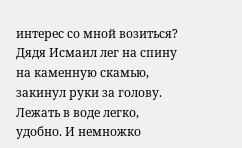интерес со мной возиться?
Дядя Исмаил лег на спину на каменную скамью, закинул руки за голову. Лежать в воде легко, удобно. И немножко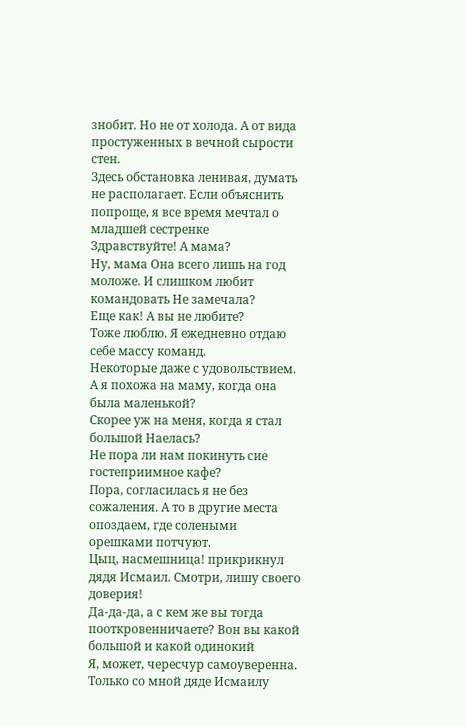знобит. Но не от холода. А от вида простуженных в вечной сырости стен.
Здесь обстановка ленивая, думать не располагает. Если объяснить попроще, я все время мечтал о младшей сестренке
Здравствуйте! А мама?
Ну, мама Она всего лишь на год моложе. И слишком любит командовать Не замечала?
Еще как! А вы не любите?
Тоже люблю. Я ежедневно отдаю себе массу команд.
Некоторые даже с удовольствием.
А я похожа на маму, когда она была маленькой?
Скорее уж на меня, когда я стал большой Наелась?
Не пора ли нам покинуть сие гостеприимное кафе?
Пора, согласилась я не без сожаления. А то в другие места опоздаем, где солеными орешками потчуют.
Цыц, насмешница! прикрикнул дядя Исмаил. Смотри, лишу своего доверия!
Да-да-да, а с кем же вы тогда пооткровенничаете? Вон вы какой большой и какой одинокий
Я, может, чересчур самоуверенна. Только со мной дяде Исмаилу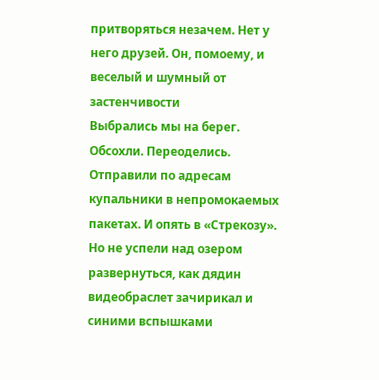притворяться незачем. Нет у него друзей. Он, помоему, и веселый и шумный от застенчивости
Выбрались мы на берег. Обсохли. Переоделись. Отправили по адресам купальники в непромокаемых пакетах. И опять в «Стрекозу». Но не успели над озером развернуться, как дядин видеобраслет зачирикал и синими вспышками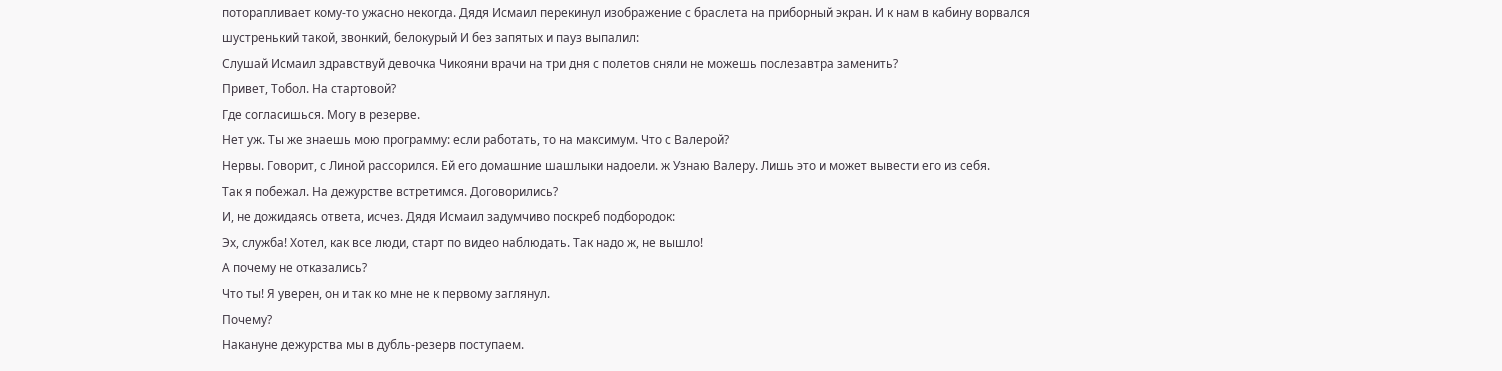поторапливает кому-то ужасно некогда. Дядя Исмаил перекинул изображение с браслета на приборный экран. И к нам в кабину ворвался шустренький такой, звонкий, белокурый И без запятых и пауз выпалил:
Слушай Исмаил здравствуй девочка Чикояни врачи на три дня с полетов сняли не можешь послезавтра заменить?
Привет, Тобол. На стартовой?
Где согласишься. Могу в резерве.
Нет уж. Ты же знаешь мою программу: если работать, то на максимум. Что с Валерой?
Нервы. Говорит, с Линой рассорился. Ей его домашние шашлыки надоели. ж Узнаю Валеру. Лишь это и может вывести его из себя.
Так я побежал. На дежурстве встретимся. Договорились?
И, не дожидаясь ответа, исчез. Дядя Исмаил задумчиво поскреб подбородок:
Эх, служба! Хотел, как все люди, старт по видео наблюдать. Так надо ж, не вышло!
А почему не отказались?
Что ты! Я уверен, он и так ко мне не к первому заглянул.
Почему?
Накануне дежурства мы в дубль-резерв поступаем.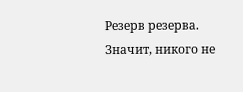Резерв резерва. Значит, никого не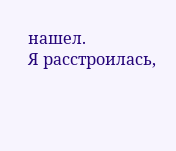нашел.
Я расстроилась,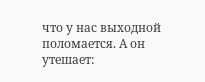что у нас выходной поломается. А он утешает: